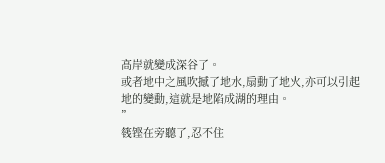高岸就變成深谷了。
或者地中之風吹撼了地水,扇動了地火,亦可以引起地的變動,這就是地陷成湖的理由。
”
篯铿在旁聽了,忍不住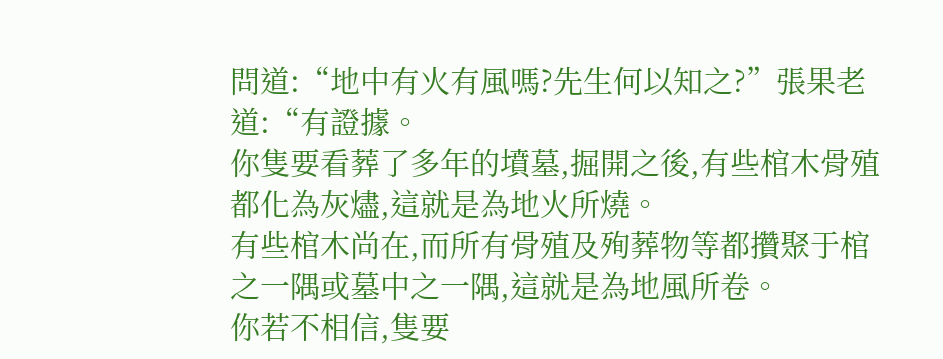問道:“地中有火有風嗎?先生何以知之?”張果老道:“有證據。
你隻要看葬了多年的墳墓,掘開之後,有些棺木骨殖都化為灰燼,這就是為地火所燒。
有些棺木尚在,而所有骨殖及殉葬物等都攢聚于棺之一隅或墓中之一隅,這就是為地風所卷。
你若不相信,隻要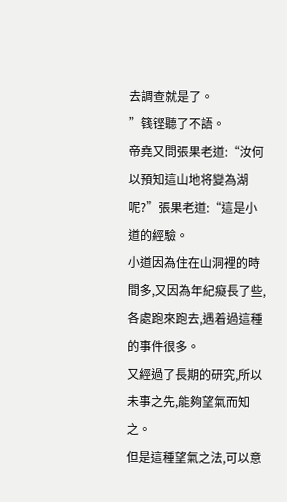去調查就是了。
”篯铿聽了不語。
帝堯又問張果老道:“汝何以預知這山地将變為湖呢?”張果老道:“這是小道的經驗。
小道因為住在山洞裡的時間多,又因為年紀癡長了些,各處跑來跑去,遇着過這種的事件很多。
又經過了長期的研究,所以未事之先,能夠望氣而知之。
但是這種望氣之法,可以意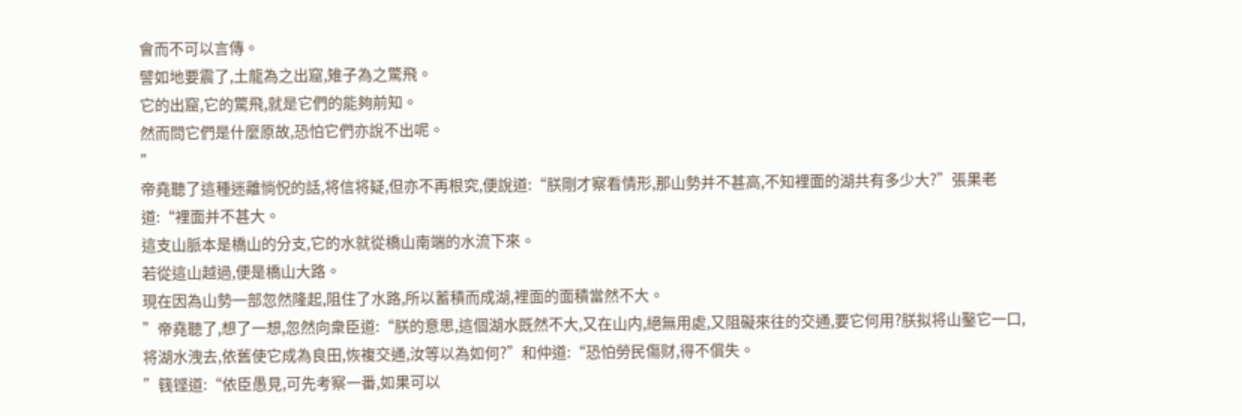會而不可以言傳。
譬如地要震了,土龍為之出窟,雉子為之驚飛。
它的出窟,它的驚飛,就是它們的能夠前知。
然而問它們是什麼原故,恐怕它們亦說不出呢。
”
帝堯聽了這種迷離惝怳的話,将信将疑,但亦不再根究,便說道:“朕剛才察看情形,那山勢并不甚高,不知裡面的湖共有多少大?”張果老道:“裡面并不甚大。
這支山脈本是橋山的分支,它的水就從橋山南端的水流下來。
若從這山越過,便是橋山大路。
現在因為山勢一部忽然隆起,阻住了水路,所以蓄積而成湖,裡面的面積當然不大。
”帝堯聽了,想了一想,忽然向衆臣道:“朕的意思,這個湖水既然不大,又在山内,絕無用處,又阻礙來往的交通,要它何用?朕拟将山鑿它一口,将湖水洩去,依舊使它成為良田,恢複交通,汝等以為如何?”和仲道:“恐怕勞民傷财,得不償失。
”篯铿道:“依臣愚見,可先考察一番,如果可以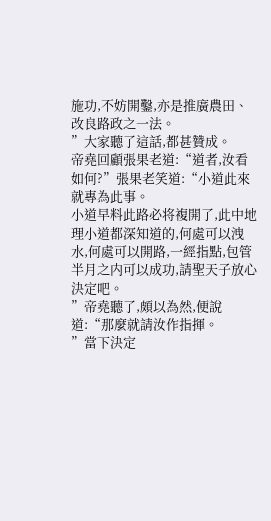施功,不妨開鑿,亦是推廣農田、改良路政之一法。
”大家聽了這話,都甚贊成。
帝堯回顧張果老道:“道者,汝看如何?”張果老笑道:“小道此來就專為此事。
小道早料此路必将複開了,此中地理小道都深知道的,何處可以洩水,何處可以開路,一經指點,包管半月之内可以成功,請聖天子放心決定吧。
”帝堯聽了,頗以為然,便說道:“那麼就請汝作指揮。
”當下決定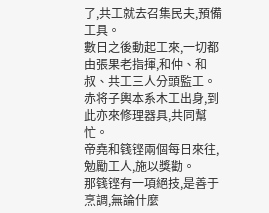了,共工就去召集民夫,預備工具。
數日之後動起工來,一切都由張果老指揮,和仲、和叔、共工三人分頭監工。
赤将子輿本系木工出身,到此亦來修理器具,共同幫忙。
帝堯和篯铿兩個每日來往,勉勵工人,施以獎勸。
那篯铿有一項絕技,是善于烹調,無論什麼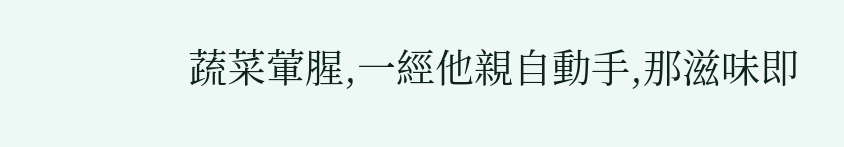蔬菜葷腥,一經他親自動手,那滋味即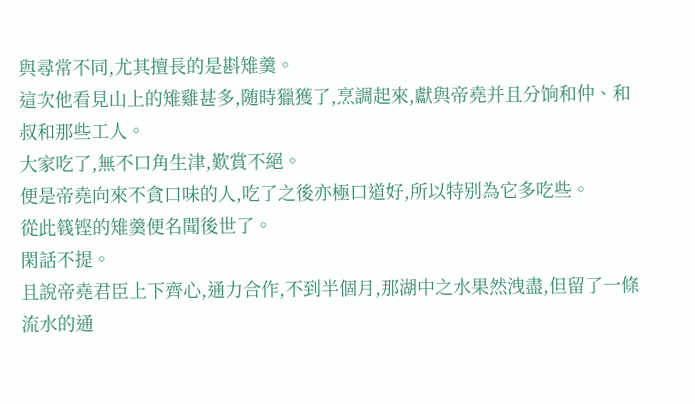與尋常不同,尤其擅長的是斟雉羹。
這次他看見山上的雉雞甚多,随時獵獲了,烹調起來,獻與帝堯并且分饷和仲、和叔和那些工人。
大家吃了,無不口角生津,歎賞不絕。
便是帝堯向來不貪口味的人,吃了之後亦極口道好,所以特别為它多吃些。
從此篯铿的雉羹便名聞後世了。
閑話不提。
且說帝堯君臣上下齊心,通力合作,不到半個月,那湖中之水果然洩盡,但留了一條流水的通